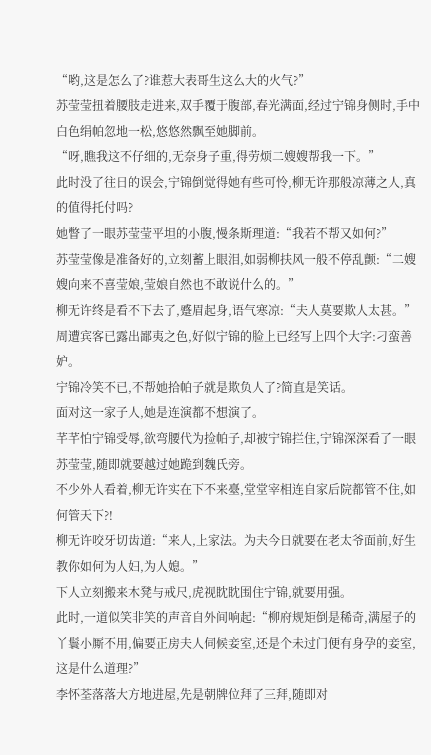“哟,这是怎么了?谁惹大表哥生这么大的火气?”
苏莹莹扭着腰肢走进来,双手覆于腹部,春光满面,经过宁锦身侧时,手中白色绢帕忽地一松,悠悠然飘至她脚前。
“呀,瞧我这不仔细的,无奈身子重,得劳烦二嫂嫂帮我一下。”
此时没了往日的误会,宁锦倒觉得她有些可怜,柳无许那般凉薄之人,真的值得托付吗?
她瞥了一眼苏莹莹平坦的小腹,慢条斯理道:“我若不帮又如何?”
苏莹莹像是准备好的,立刻蓄上眼泪,如弱柳扶风一般不停乱颤:“二嫂嫂向来不喜莹娘,莹娘自然也不敢说什么的。”
柳无许终是看不下去了,蹙眉起身,语气寒凉:“夫人莫要欺人太甚。”
周遭宾客已露出鄙夷之色,好似宁锦的脸上已经写上四个大字:刁蛮善妒。
宁锦冷笑不已,不帮她拾帕子就是欺负人了?简直是笑话。
面对这一家子人,她是连演都不想演了。
芊芊怕宁锦受辱,欲弯腰代为捡帕子,却被宁锦拦住,宁锦深深看了一眼苏莹莹,随即就要越过她跪到魏氏旁。
不少外人看着,柳无许实在下不来臺,堂堂宰相连自家后院都管不住,如何管天下?!
柳无许咬牙切齿道:“来人,上家法。为夫今日就要在老太爷面前,好生教你如何为人妇,为人媳。”
下人立刻搬来木凳与戒尺,虎视眈眈围住宁锦,就要用强。
此时,一道似笑非笑的声音自外间响起:“柳府规矩倒是稀奇,满屋子的丫鬟小厮不用,偏要正房夫人伺候妾室,还是个未过门便有身孕的妾室,这是什么道理?”
李怀荃落落大方地进屋,先是朝牌位拜了三拜,随即对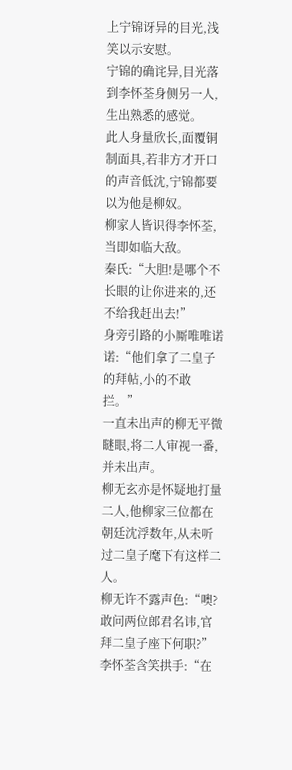上宁锦讶异的目光,浅笑以示安慰。
宁锦的确诧异,目光落到李怀荃身侧另一人,生出熟悉的感觉。
此人身量欣长,面覆铜制面具,若非方才开口的声音低沈,宁锦都要以为他是柳奴。
柳家人皆识得李怀荃,当即如临大敌。
秦氏:“大胆!是哪个不长眼的让你进来的,还不给我赶出去!”
身旁引路的小厮唯唯诺诺:“他们拿了二皇子的拜帖,小的不敢拦。”
一直未出声的柳无平微瞇眼,将二人审视一番,并未出声。
柳无玄亦是怀疑地打量二人,他柳家三位都在朝廷沈浮数年,从未听过二皇子麾下有这样二人。
柳无许不露声色:“噢?敢问两位郎君名讳,官拜二皇子座下何职?”
李怀荃含笑拱手:“在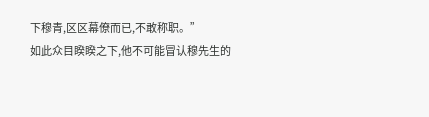下穆青,区区幕僚而已,不敢称职。”
如此众目睽睽之下,他不可能冒认穆先生的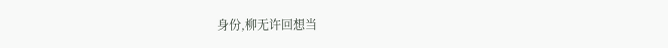身份,柳无许回想当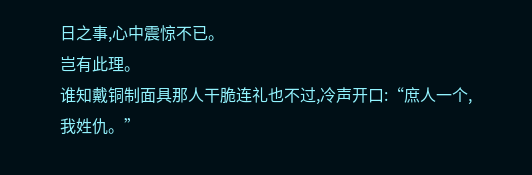日之事,心中震惊不已。
岂有此理。
谁知戴铜制面具那人干脆连礼也不过,冷声开口:“庶人一个,我姓仇。”